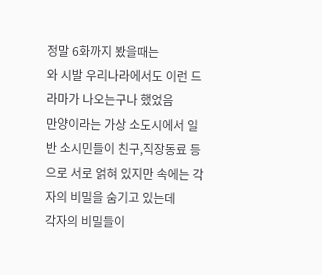정말 6화까지 봤을때는
와 시발 우리나라에서도 이런 드라마가 나오는구나 했었음
만양이라는 가상 소도시에서 일반 소시민들이 친구,직장동료 등으로 서로 얽혀 있지만 속에는 각자의 비밀을 숨기고 있는데
각자의 비밀들이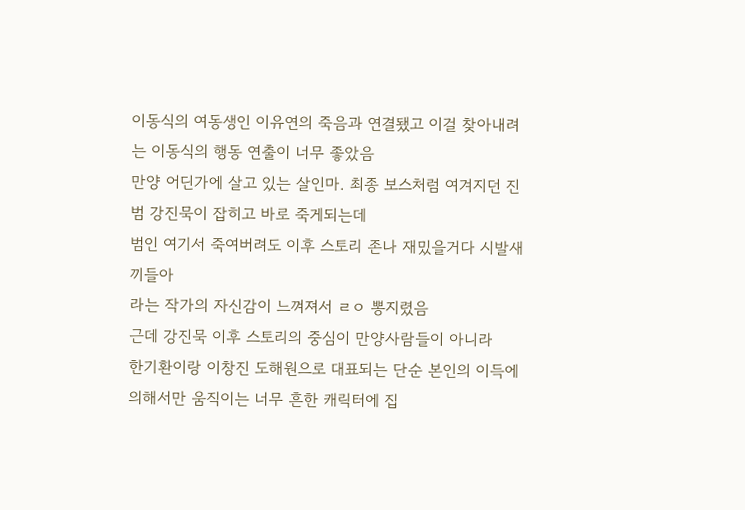이동식의 여동생인 이유연의 죽음과 연결됐고 이걸 찾아내려는 이동식의 행동 연출이 너무 좋았음
만양 어딘가에 살고 있는 살인마. 최종 보스처럼 여겨지던 진범 강진묵이 잡히고 바로 죽게되는데
범인 여기서 죽여버려도 이후 스토리 존나 재밌을거다 시발새끼들아
라는 작가의 자신감이 느껴져서 ㄹㅇ 뽕지렸음
근데 강진묵 이후 스토리의 중심이 만양사람들이 아니라
한기환이랑 이창진 도해원으로 대표되는 단순 본인의 이득에 의해서만 움직이는 너무 흔한 캐릭터에 집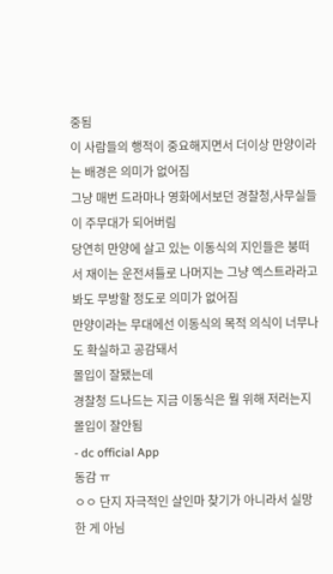중됨
이 사람들의 행적이 중요해지면서 더이상 만양이라는 배경은 의미가 없어짐
그냥 매번 드라마나 영화에서보던 경찰청,사무실들이 주무대가 되어버림
당연히 만양에 살고 있는 이동식의 지인들은 붕떠서 재이는 운전셔틀로 나머지는 그냥 엑스트라라고 봐도 무방할 정도로 의미가 없어짐
만양이라는 무대에선 이동식의 목적 의식이 너무나도 확실하고 공감돼서
몰입이 잘됐는데
경찰청 드나드는 지금 이동식은 뭘 위해 저러는지 몰입이 잘안됨
- dc official App
동감 ㅠ
ㅇㅇ 단지 자극적인 살인마 찾기가 아니라서 실망한 게 아님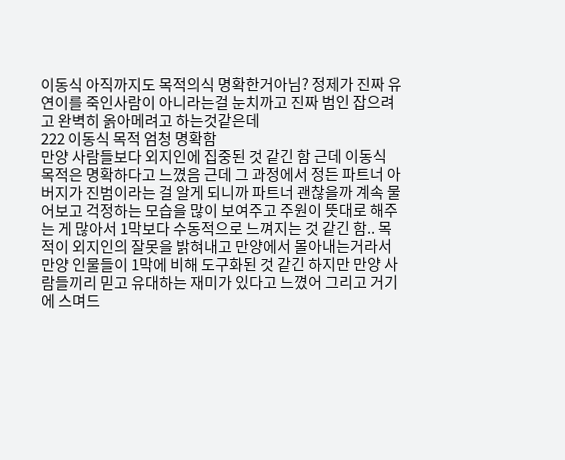이동식 아직까지도 목적의식 명확한거아님? 정제가 진짜 유연이를 죽인사람이 아니라는걸 눈치까고 진짜 범인 잡으려고 완벽히 옭아메려고 하는것같은데
222 이동식 목적 엄청 명확함
만양 사람들보다 외지인에 집중된 것 같긴 함 근데 이동식 목적은 명확하다고 느꼈음 근데 그 과정에서 정든 파트너 아버지가 진범이라는 걸 알게 되니까 파트너 괜찮을까 계속 물어보고 걱정하는 모습을 많이 보여주고 주원이 뜻대로 해주는 게 많아서 1막보다 수동적으로 느껴지는 것 같긴 함.. 목적이 외지인의 잘못을 밝혀내고 만양에서 몰아내는거라서 만양 인물들이 1막에 비해 도구화된 것 같긴 하지만 만양 사람들끼리 믿고 유대하는 재미가 있다고 느꼈어 그리고 거기에 스며드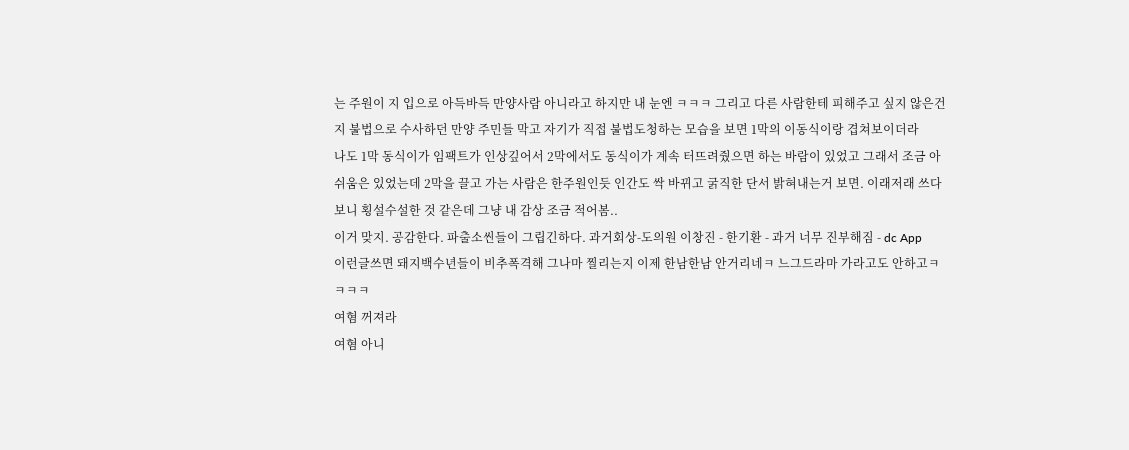는 주원이 지 입으로 아득바득 만양사람 아니라고 하지만 내 눈엔 ㅋㅋㅋ 그리고 다른 사람한테 피해주고 싶지 않은건지 불법으로 수사하던 만양 주민들 막고 자기가 직접 불법도청하는 모습을 보면 1막의 이동식이랑 겹쳐보이더라
나도 1막 동식이가 임팩트가 인상깊어서 2막에서도 동식이가 계속 터뜨려줬으면 하는 바람이 있었고 그래서 조금 아쉬움은 있었는데 2막을 끌고 가는 사람은 한주원인듯 인간도 싹 바뀌고 굵직한 단서 밝혀내는거 보면. 이래저래 쓰다보니 횡설수설한 것 같은데 그냥 내 감상 조금 적어봄..
이거 맞지. 공감한다. 파출소씬들이 그립긴하다. 과거회상-도의원 이창진 - 한기환 - 과거 너무 진부해짐 - dc App
이런글쓰면 돼지백수년들이 비추폭격해 그나마 찔리는지 이제 한남한남 안거리네ㅋ 느그드라마 가라고도 안하고ㅋㅋㅋㅋ
여혐 꺼져라
여혐 아니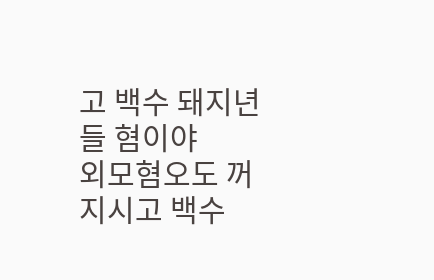고 백수 돼지년들 혐이야
외모혐오도 꺼지시고 백수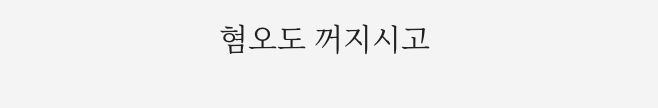혐오도 꺼지시고